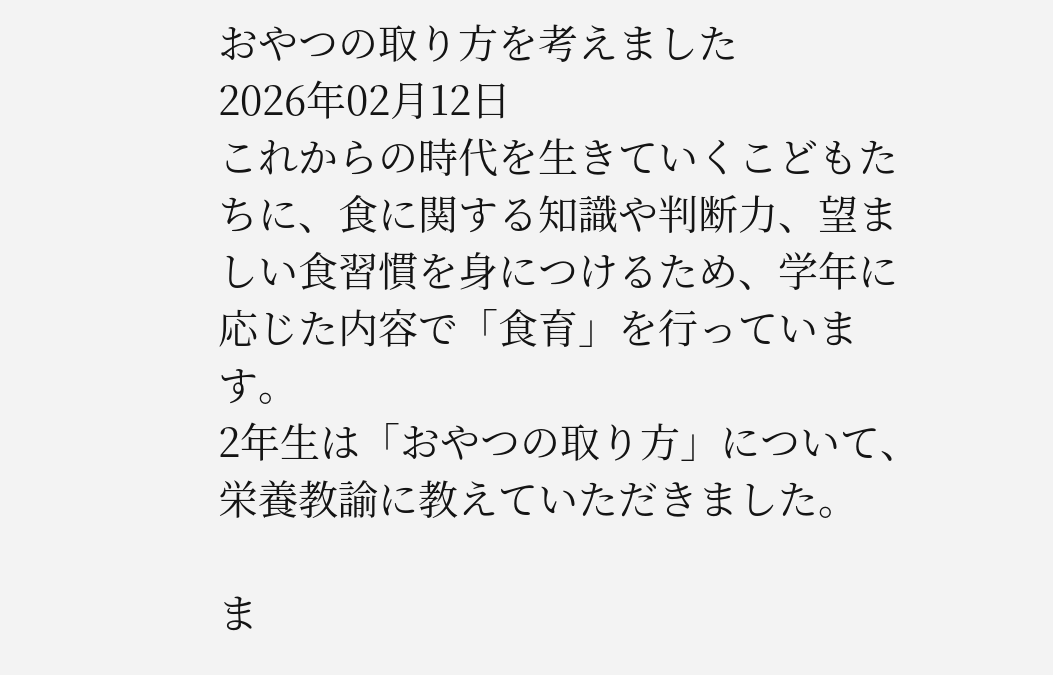おやつの取り方を考えました
2026年02月12日
これからの時代を生きていくこどもたちに、食に関する知識や判断力、望ましい食習慣を身につけるため、学年に応じた内容で「食育」を行っています。
2年生は「おやつの取り方」について、栄養教諭に教えていただきました。

ま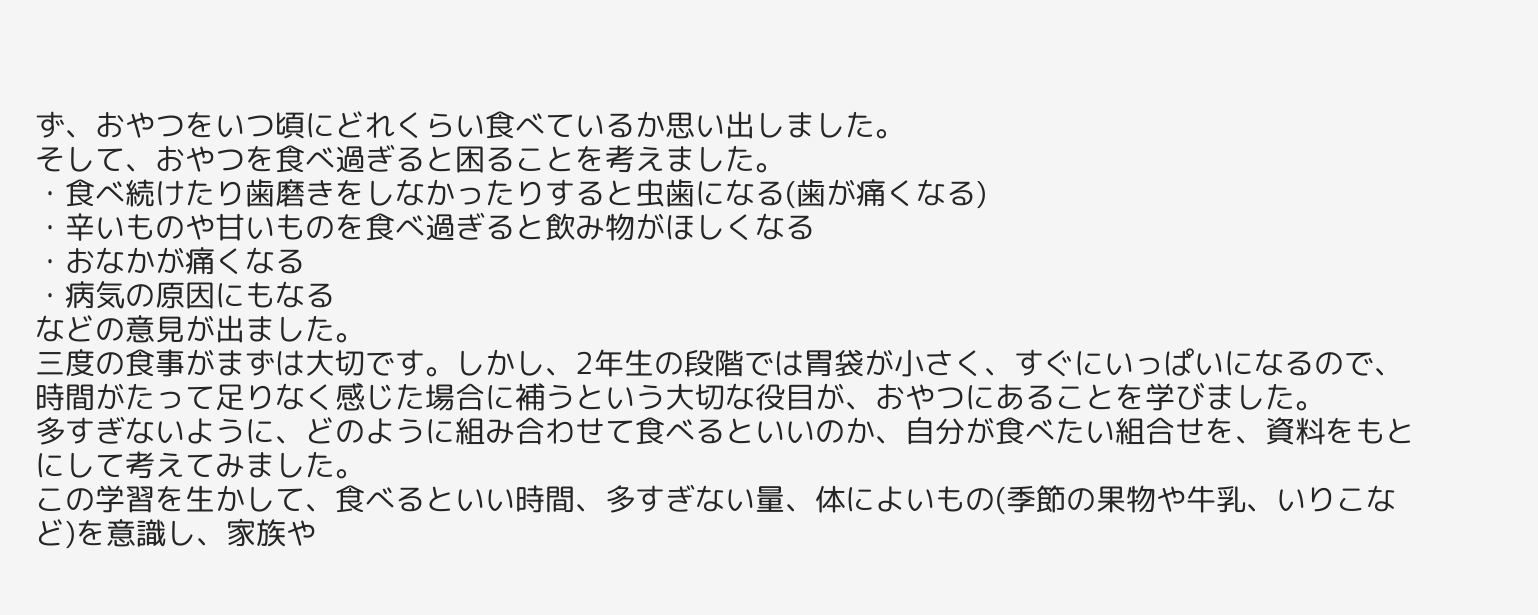ず、おやつをいつ頃にどれくらい食べているか思い出しました。
そして、おやつを食べ過ぎると困ることを考えました。
・食べ続けたり歯磨きをしなかったりすると虫歯になる(歯が痛くなる)
・辛いものや甘いものを食べ過ぎると飲み物がほしくなる
・おなかが痛くなる
・病気の原因にもなる
などの意見が出ました。
三度の食事がまずは大切です。しかし、2年生の段階では胃袋が小さく、すぐにいっぱいになるので、時間がたって足りなく感じた場合に補うという大切な役目が、おやつにあることを学びました。
多すぎないように、どのように組み合わせて食べるといいのか、自分が食べたい組合せを、資料をもとにして考えてみました。
この学習を生かして、食べるといい時間、多すぎない量、体によいもの(季節の果物や牛乳、いりこなど)を意識し、家族や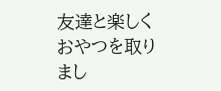友達と楽しくおやつを取りまし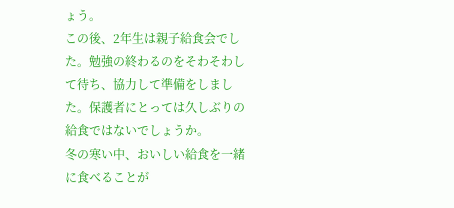ょう。
この後、2年生は親子給食会でした。勉強の終わるのをそわそわして待ち、協力して準備をしました。保護者にとっては久しぶりの給食ではないでしょうか。
冬の寒い中、おいしい給食を一緒に食べることが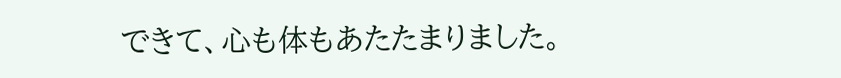できて、心も体もあたたまりました。